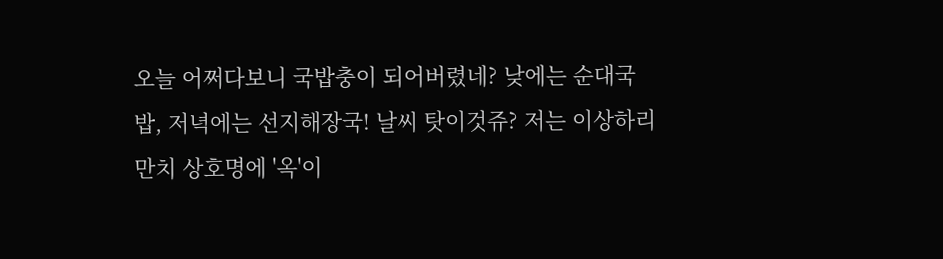오늘 어쩌다보니 국밥충이 되어버렸네? 낮에는 순대국밥, 저녁에는 선지해장국! 날씨 탓이것쥬? 저는 이상하리만치 상호명에 '옥'이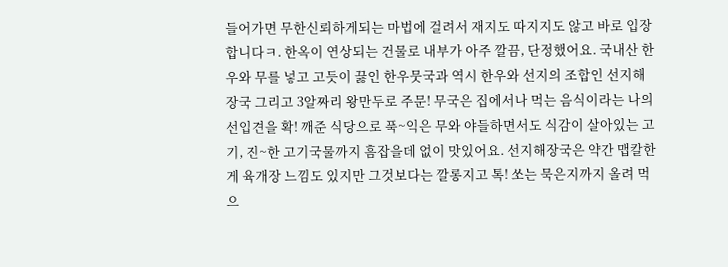들어가면 무한신뢰하게되는 마법에 걸려서 재지도 따지지도 않고 바로 입장합니다ㅋ. 한옥이 연상되는 건물로 내부가 아주 깔끔, 단정했어요. 국내산 한우와 무를 넣고 고듯이 끓인 한우뭇국과 역시 한우와 선지의 조합인 선지해장국 그리고 3알짜리 왕만두로 주문! 무국은 집에서나 먹는 음식이라는 나의 선입견을 확! 깨준 식당으로 푹~익은 무와 야들하면서도 식감이 살아있는 고기, 진~한 고기국물까지 흠잡을데 없이 맛있어요. 선지해장국은 약간 맵칼한게 육개장 느낌도 있지만 그것보다는 깔롱지고 톡! 쏘는 묵은지까지 올려 먹으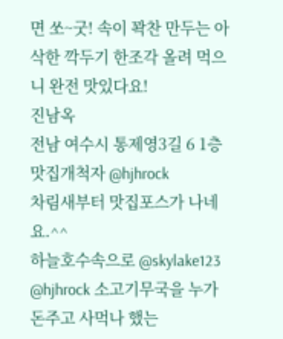면 쏘~굿! 속이 꽉찬 만두는 아삭한 깍두기 한조각 올려 먹으니 완전 맛있다요!
진남옥
전남 여수시 통제영3길 6 1층
맛집개척자 @hjhrock
차림새부터 맛집포스가 나네요.^^
하늘호수속으로 @skylake123
@hjhrock 소고기무국을 누가 돈주고 사먹나 했는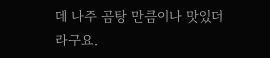데 나주 곰탕 만큼이나 맛있더라구요.